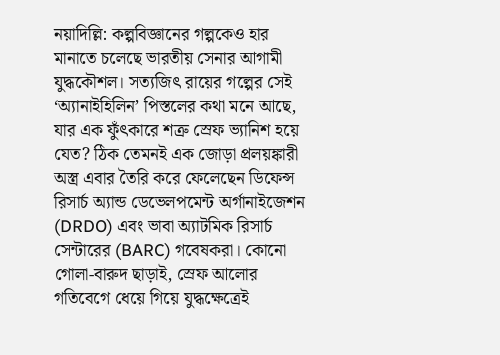নয়াদিল্লি: কল্পবিজ্ঞানের গল্পকেও হার মানাতে চলেছে ভারতীয় সেনার আগামী যুদ্ধকৌশল। সত্যজিৎ রায়ের গল্পের সেই ‘অ্যানাইহিলিন’ পিস্তলের কথা মনে আছে, যার এক ফুঁৎকারে শত্রু স্রেফ ভ্যানিশ হয়ে যেত? ঠিক তেমনই এক জোড়া প্রলয়ঙ্কারী অস্ত্র এবার তৈরি করে ফেলেছেন ডিফেন্স রিসার্চ অ্যান্ড ডেভেলপমেন্ট অর্গানাইজেশন (DRDO) এবং ভাবা অ্যাটমিক রিসার্চ সেন্টারের (BARC) গবেষকরা। কোনো গোলা-বারুদ ছাড়াই, স্রেফ আলোর গতিবেগে ধেয়ে গিয়ে যুদ্ধক্ষেত্রেই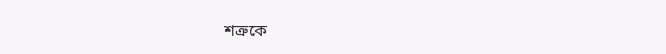শত্রুকে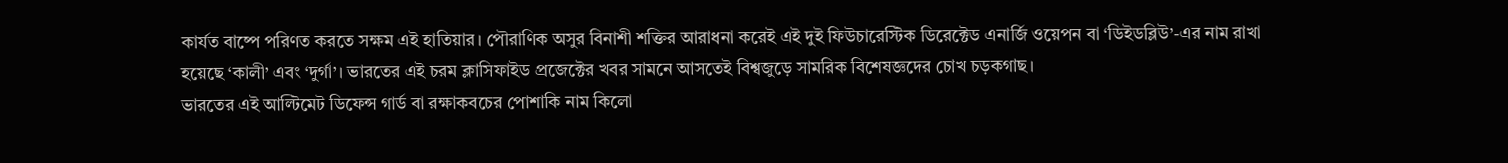কার্যত বাষ্পে পরিণত করতে সক্ষম এই হাতিয়ার। পৌরাণিক অসুর বিনাশী শক্তির আরাধনা করেই এই দুই ফিউচারেস্টিক ডিরেক্টেড এনার্জি ওয়েপন বা ‘ডিইডব্লিউ’-এর নাম রাখা হয়েছে ‘কালী’ এবং ‘দুর্গা’। ভারতের এই চরম ক্লাসিফাইড প্রজেক্টের খবর সামনে আসতেই বিশ্বজুড়ে সামরিক বিশেষজ্ঞদের চোখ চড়কগাছ।
ভারতের এই আল্টিমেট ডিফেন্স গার্ড বা রক্ষাকবচের পোশাকি নাম কিলো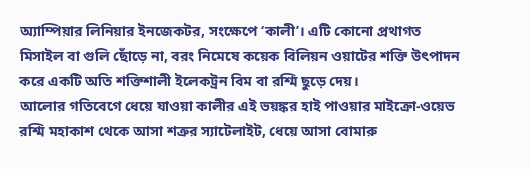অ্যাম্পিয়ার লিনিয়ার ইনজেকটর, সংক্ষেপে ‘কালী’। এটি কোনো প্রথাগত মিসাইল বা গুলি ছোঁড়ে না, বরং নিমেষে কয়েক বিলিয়ন ওয়াটের শক্তি উৎপাদন করে একটি অতি শক্তিশালী ইলেকট্রন বিম বা রশ্মি ছুড়ে দেয়।
আলোর গতিবেগে ধেয়ে যাওয়া কালীর এই ভয়ঙ্কর হাই পাওয়ার মাইক্রো-ওয়েভ রশ্মি মহাকাশ থেকে আসা শত্রুর স্যাটেলাইট, ধেয়ে আসা বোমারু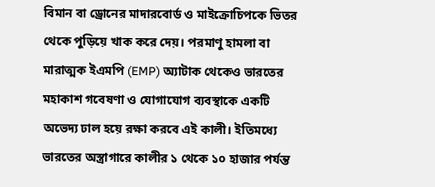বিমান বা ড্রোনের মাদারবোর্ড ও মাইক্রোচিপকে ভিতর থেকে পুড়িয়ে খাক করে দেয়। পরমাণু হামলা বা মারাত্মক ইএমপি (EMP) অ্যাটাক থেকেও ভারতের মহাকাশ গবেষণা ও যোগাযোগ ব্যবস্থাকে একটি অভেদ্য ঢাল হয়ে রক্ষা করবে এই কালী। ইতিমধ্যে ভারতের অস্ত্রাগারে কালীর ১ থেকে ১০ হাজার পর্যন্ত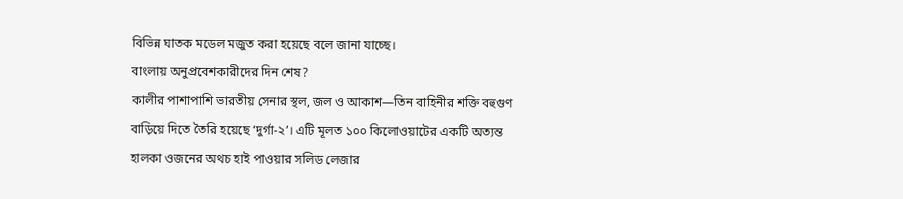বিভিন্ন ঘাতক মডেল মজুত করা হয়েছে বলে জানা যাচ্ছে।
বাংলায় অনুপ্রবেশকারীদের দিন শেষ?
কালীর পাশাপাশি ভারতীয় সেনার স্থল, জল ও আকাশ—তিন বাহিনীর শক্তি বহুগুণ বাড়িয়ে দিতে তৈরি হয়েছে ‘দুর্গা-২’। এটি মূলত ১০০ কিলোওয়াটের একটি অত্যন্ত হালকা ওজনের অথচ হাই পাওয়ার সলিড লেজার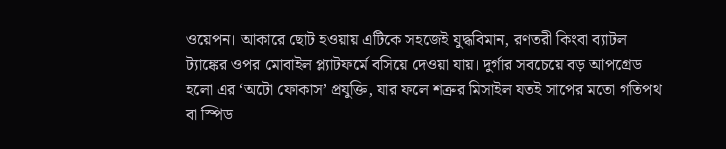ওয়েপন। আকারে ছোট হওয়ায় এটিকে সহজেই যুদ্ধবিমান, রণতরী কিংবা ব্যাটল ট্যাঙ্কের ওপর মোবাইল প্ল্যাটফর্মে বসিয়ে দেওয়া যায়। দুর্গার সবচেয়ে বড় আপগ্রেড হলো এর ‘অটো ফোকাস’ প্রযুক্তি, যার ফলে শত্রুর মিসাইল যতই সাপের মতো গতিপথ বা স্পিড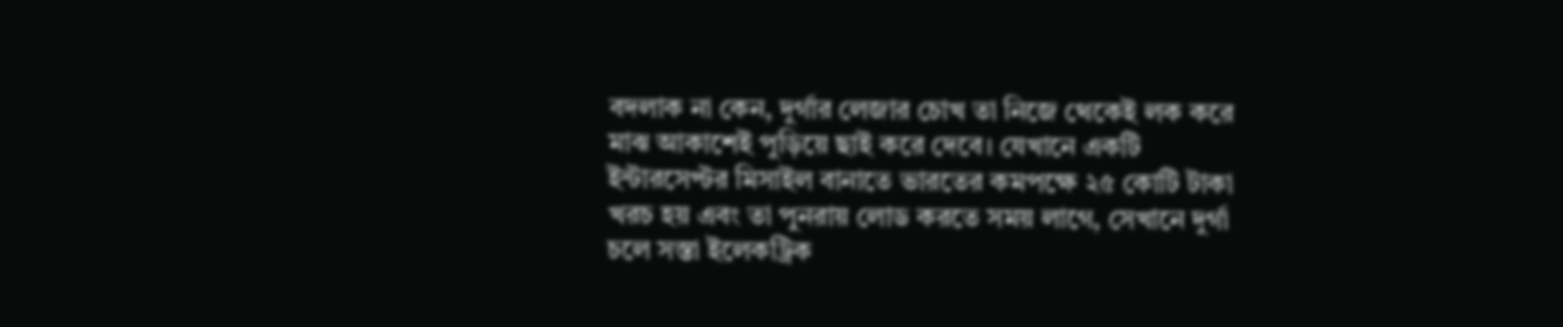বদলাক না কেন, দুর্গার লেজার চোখ তা নিজে থেকেই লক করে মাঝ আকাশেই পুড়িয়ে ছাই করে দেবে। যেখানে একটি ইন্টারসেপ্টর মিসাইল বানাতে ভারতের কমপক্ষে ২৫ কোটি টাকা খরচ হয় এবং তা পুনরায় লোড করতে সময় লাগে, সেখানে দুর্গা চলে সস্তা ইলেকট্রিক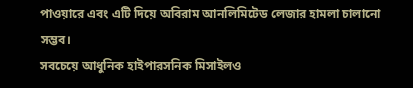পাওয়ারে এবং এটি দিয়ে অবিরাম আনলিমিটেড লেজার হামলা চালানো সম্ভব।
সবচেয়ে আধুনিক হাইপারসনিক মিসাইলও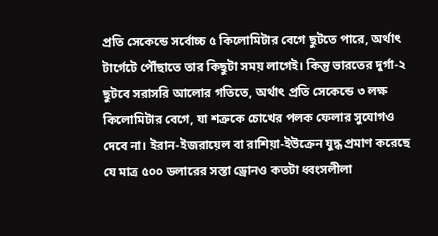প্রতি সেকেন্ডে সর্বোচ্চ ৫ কিলোমিটার বেগে ছুটতে পারে, অর্থাৎ টার্গেটে পৌঁছাতে তার কিছুটা সময় লাগেই। কিন্তু ভারতের দুর্গা-২ ছুটবে সরাসরি আলোর গতিতে, অর্থাৎ প্রতি সেকেন্ডে ৩ লক্ষ কিলোমিটার বেগে, যা শত্রুকে চোখের পলক ফেলার সুযোগও দেবে না। ইরান-ইজরায়েল বা রাশিয়া-ইউক্রেন যুদ্ধ প্রমাণ করেছে যে মাত্র ৫০০ ডলারের সস্তা ড্রোনও কতটা ধ্বংসলীলা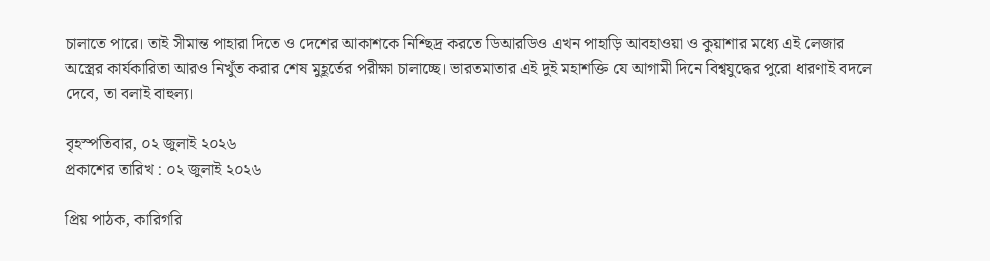চালাতে পারে। তাই সীমান্ত পাহারা দিতে ও দেশের আকাশকে নিশ্ছিদ্র করতে ডিআরডিও এখন পাহাড়ি আবহাওয়া ও কুয়াশার মধ্যে এই লেজার অস্ত্রের কার্যকারিতা আরও নিখুঁত করার শেষ মুহূর্তের পরীক্ষা চালাচ্ছে। ভারতমাতার এই দুই মহাশক্তি যে আগামী দিনে বিশ্বযুদ্ধের পুরো ধারণাই বদলে দেবে, তা বলাই বাহুল্য।

বৃহস্পতিবার, ০২ জুলাই ২০২৬
প্রকাশের তারিখ : ০২ জুলাই ২০২৬

প্রিয় পাঠক, কারিগরি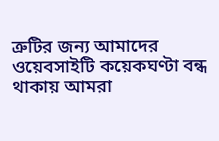ত্রুটির জন্য আমাদের ওয়েবসাইটি কয়েকঘণ্টা বন্ধ থাকায় আমরা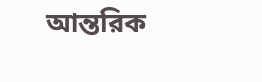আন্তরিক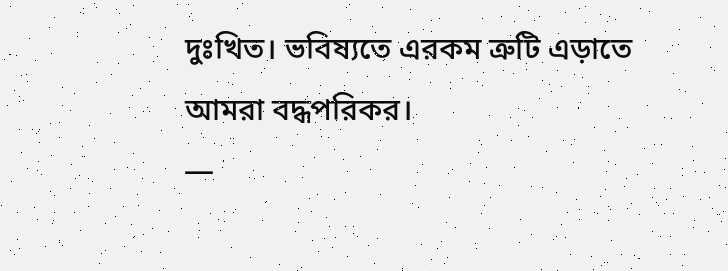দুঃখিত। ভবিষ্যতে এরকম ত্রুটি এড়াতে আমরা বদ্ধপরিকর।
—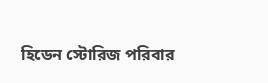হিডেন স্টোরিজ পরিবার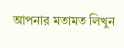আপনার মতামত লিখুন